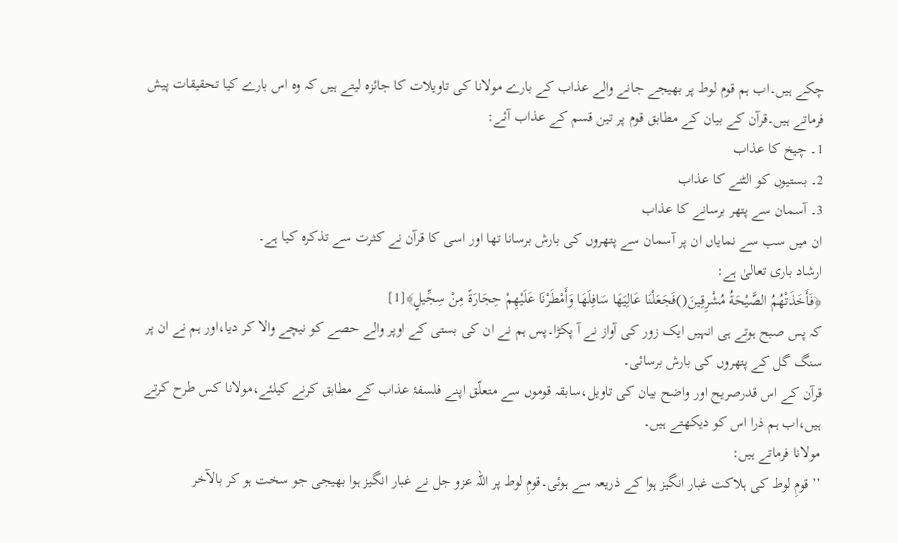چکے ہیں۔اب ہم قوم لوط پر بھیجے جانے والے عذاب کے بارے مولانا کی تاویلات کا جائزہ لیتے ہیں کہ وہ اس بارے کیا تحقیقات پیش فرماتے ہیں۔قرآن کے بیان کے مطابق قوم پر تین قسم کے عذاب آئے:
1۔ چیخ کا عذاب
2۔ بستیوں کو الٹنے کا عذاب
3۔ آسمان سے پتھر برسانے کا عذاب
ان میں سب سے نمایاں ان پر آسمان سے پتھروں کی بارش برسانا تھا اور اسی کا قرآن نے کثرت سے تذکرہ کیا ہے۔
ارشاد باری تعالیٰ ہے:
﴿فَأَخَذَتْهُمُ الصَّيْحَةُ مُشْرِقِينَ()فَجَعَلْنَا عَالِيَهَا سَافِلَهَا وَأَمْطَرْنَا عَلَيْهِمْ حِجَارَةً مِنْ سِجِّيلٍ﴾[1]
کہ پس صبح ہوتے ہی انہیں ایک زور کی آواز نے آ پکڑا۔پس ہم نے ان کی بستی کے اوپر والے حصے کو نیچے والا کر دیا،اور ہم نے ان پر سنگ گل کے پتھروں کی بارش برسائی۔
قرآن کے اس قدرصریح اور واضح بیان کی تاویل،سابقہ قوموں سے متعلّق اپنے فلسفۂ عذاب کے مطابق کرنے کیلئے،مولانا کس طرح کرتے ہیں،اب ہم ذرا اس کو دیکھتے ہیں۔
مولانا فرماتے ہیں:
’’قومِ لوط کی ہلاکت غبار انگیز ہوا کے ذریعہ سے ہوئی۔قومِ لوط پر اللہ عزو جل نے غبار انگیز ہوا بھیجی جو سخت ہو کر بالآخر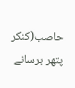حاصب(کنکر پتھر برسانے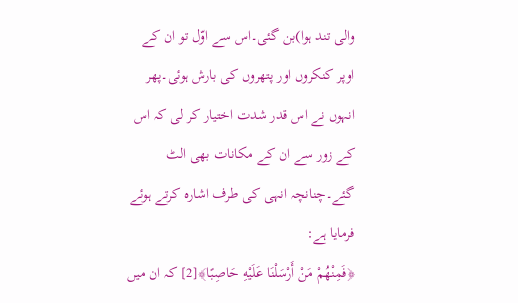والی تند ہوا)بن گئی۔اس سے اوّل تو ان کے اوپر کنکروں اور پتھروں کی بارش ہوئی۔پھر انہوں نے اس قدر شدت اختیار کر لی کہ اس کے زور سے ان کے مکانات بھی الٹ گئے۔چنانچہ انہی کی طرف اشارہ کرتے ہوئے فرمایا ہے:
﴿فَمِنْهُمْ مَنْ أَرْسَلْنَا عَلَيْهِ حَاصِبًا﴾[2] کہ ان میں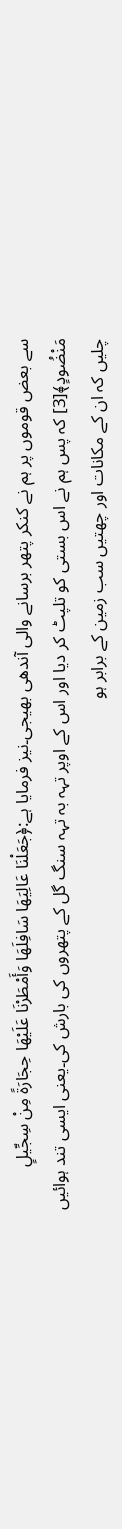سے بعض قوموں پر ہم نے کنکر پتھر برسانے والی آندھی بھیجی۔نیز فرمایا ہے:﴿جَعَلْنَا عَالِيَهَا سَافِلَهَا وَأَمْطَرْنَا عَلَيْهَا حِجَارَةً مِنْ سِجِّيلٍ مَنْضُودٍ﴾[3] کہ پس ہم نے اس بستی کو تلپٹ کر دیا اور اس کے اوپر تہہ بہ تہہ سنگ گل کے پتھروں کی بارش کی۔یعنی ایسی تند ہوائیں چلیں کہ ان کے مکانات اور چھتیں سب زمین کے برابر ہو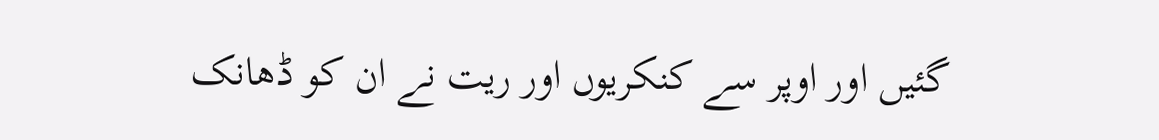گئیں اور اوپر سے کنکریوں اور ریت نے ان کو ڈھانک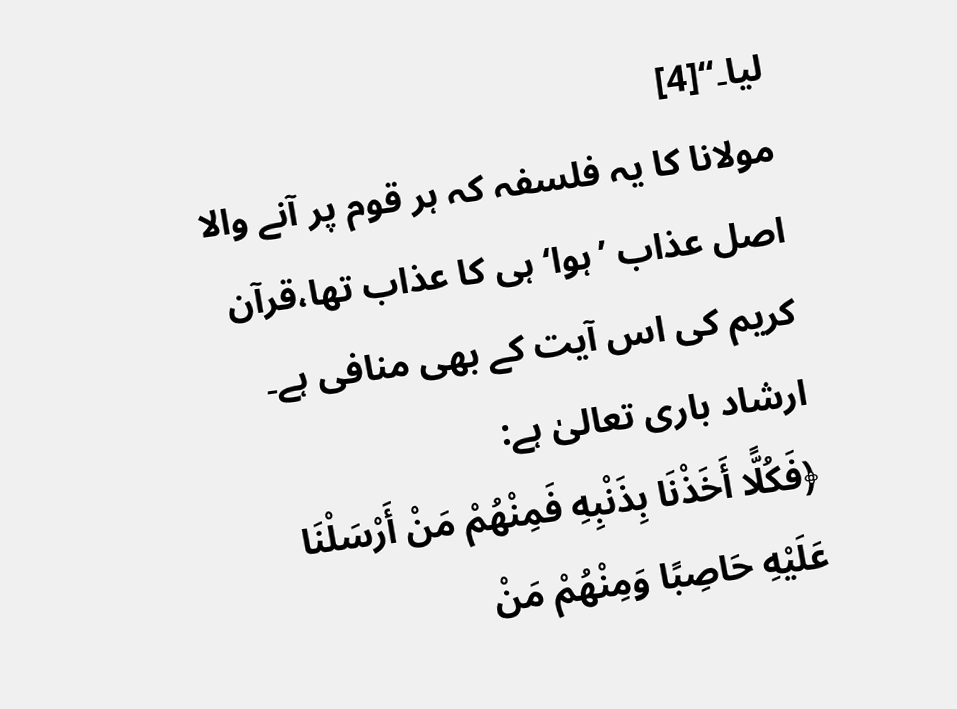لیا۔‘‘[4]
مولانا کا یہ فلسفہ کہ ہر قوم پر آنے والا اصل عذاب ’ہوا‘ ہی کا عذاب تھا،قرآن کریم کی اس آیت کے بھی منافی ہے۔
ارشاد باری تعالیٰ ہے:
﴿فَكُلًّا أَخَذْنَا بِذَنْبِهِ فَمِنْهُمْ مَنْ أَرْسَلْنَا عَلَيْهِ حَاصِبًا وَمِنْهُمْ مَنْ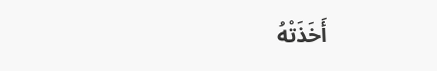أَخَذَتْهُ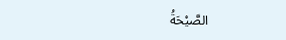الصَّيْحَةُ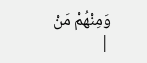وَمِنْهُمْ مَنْ
|